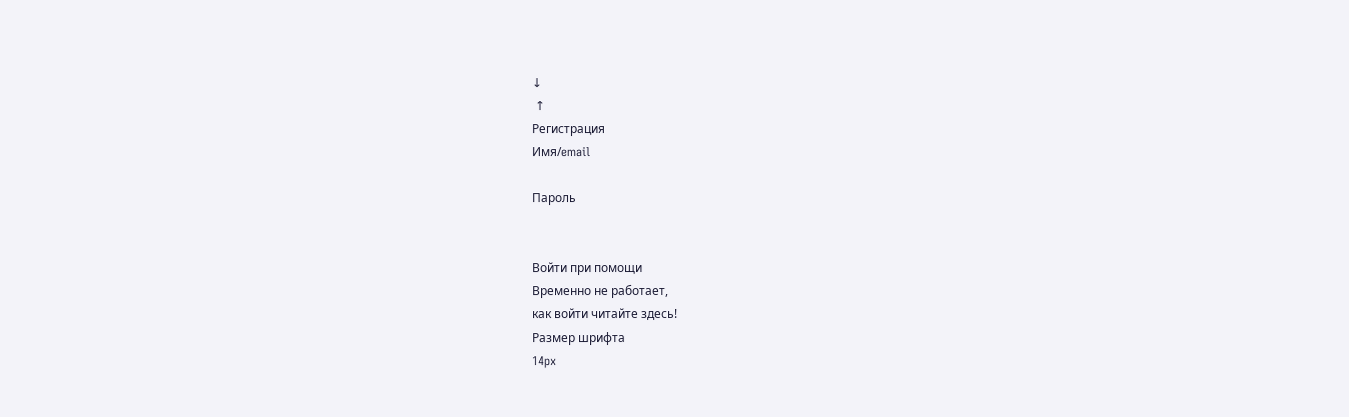↓
 ↑
Регистрация
Имя/email

Пароль


Войти при помощи
Временно не работает,
как войти читайте здесь!
Размер шрифта
14px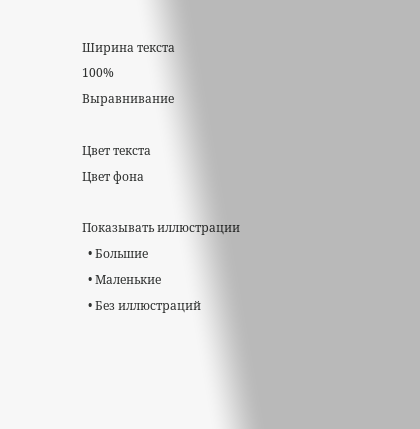Ширина текста
100%
Выравнивание

Цвет текста
Цвет фона

Показывать иллюстрации
  • Большие
  • Маленькие
  • Без иллюстраций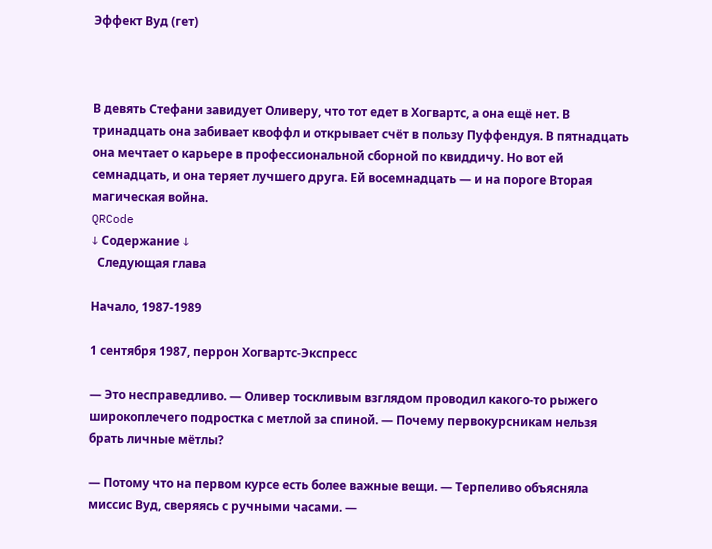Эффект Вуд (гет)



В девять Стефани завидует Оливеру, что тот едет в Хогвартс, а она ещё нет. В тринадцать она забивает квоффл и открывает счёт в пользу Пуффендуя. В пятнадцать она мечтает о карьере в профессиональной сборной по квиддичу. Но вот ей семнадцать, и она теряет лучшего друга. Ей восемнадцать — и на пороге Вторая магическая война.
QRCode
↓ Содержание ↓
  Следующая глава

Начало, 1987-1989

1 сентября 1987, перрон Хогвартс-Экспресс

— Это несправедливо. — Оливер тоскливым взглядом проводил какого-то рыжего широкоплечего подростка с метлой за спиной. — Почему первокурсникам нельзя брать личные мётлы?

— Потому что на первом курсе есть более важные вещи. — Терпеливо объясняла миссис Вуд, сверяясь с ручными часами. —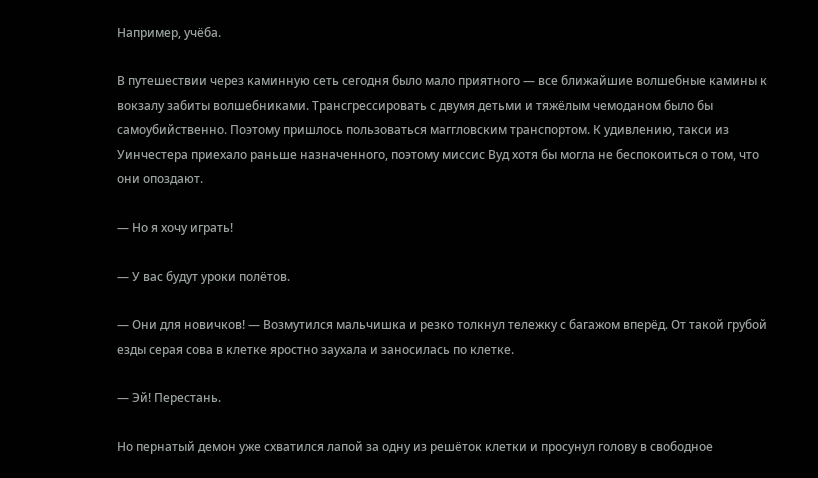Например, учёба.

В путешествии через каминную сеть сегодня было мало приятного — все ближайшие волшебные камины к вокзалу забиты волшебниками. Трансгрессировать с двумя детьми и тяжёлым чемоданом было бы самоубийственно. Поэтому пришлось пользоваться маггловским транспортом. К удивлению, такси из Уинчестера приехало раньше назначенного, поэтому миссис Вуд хотя бы могла не беспокоиться о том, что они опоздают.

— Но я хочу играть!

— У вас будут уроки полётов.

— Они для новичков! — Возмутился мальчишка и резко толкнул тележку с багажом вперёд. От такой грубой езды серая сова в клетке яростно заухала и заносилась по клетке.

— Эй! Перестань.

Но пернатый демон уже схватился лапой за одну из решёток клетки и просунул голову в свободное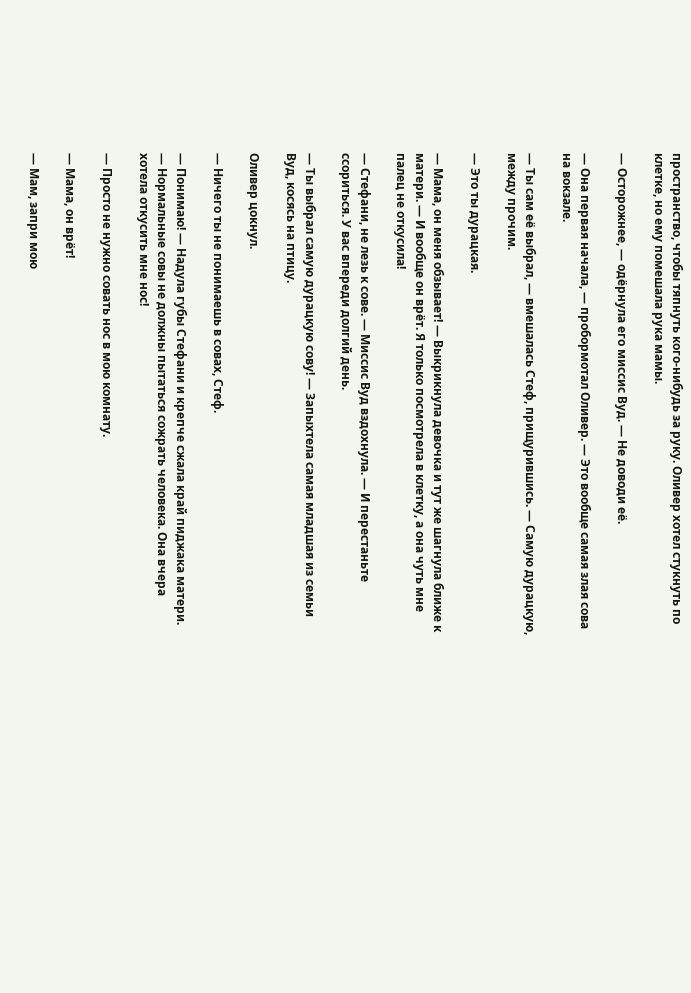пространство, чтобы тяпнуть кого-нибудь за руку. Оливер хотел стукнуть по клетке, но ему помешала рука мамы.

— Осторожнее, — одёрнула его миссис Вуд. — Не доводи её.

— Она первая начала, — пробормотал Оливер. — Это вообще самая злая сова на вокзале.

— Ты сам её выбрал, — вмешалась Стеф, прищурившись. — Самую дурацкую, между прочим.

— Это ты дурацкая.

— Мама, он меня обзывает! — Выкрикнула девочка и тут же шагнула ближе к матери. — И вообще он врёт. Я только посмотрела в клетку, а она чуть мне палец не откусила!

— Стефани, не лезь к сове. — Миссис Вуд вздохнула. — И перестаньте ссориться. У вас впереди долгий день.

— Ты выбрал самую дурацкую сову! — Запыхтела самая младшая из семьи Вуд, косясь на птицу.

Оливер цокнул.

— Ничего ты не понимаешь в совах, Стеф.

— Понимаю! — Надула губы Стефани и крепче сжала край пиджака матери. — Нормальные совы не должны пытаться сожрать человека. Она вчера хотела откусить мне нос!

— Просто не нужно совать нос в мою комнату.

— Мама, он врёт!

— Мам, запри мою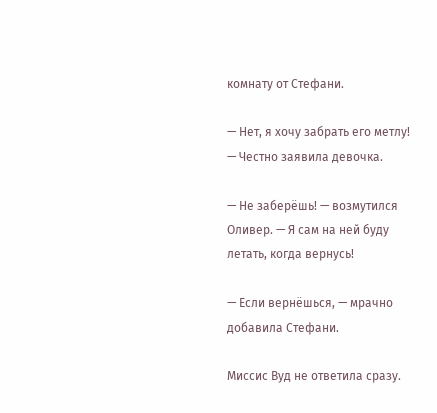комнату от Стефани.

— Нет, я хочу забрать его метлу! — Честно заявила девочка.

— Не заберёшь! — возмутился Оливер. — Я сам на ней буду летать, когда вернусь!

— Если вернёшься, — мрачно добавила Стефани.

Миссис Вуд не ответила сразу.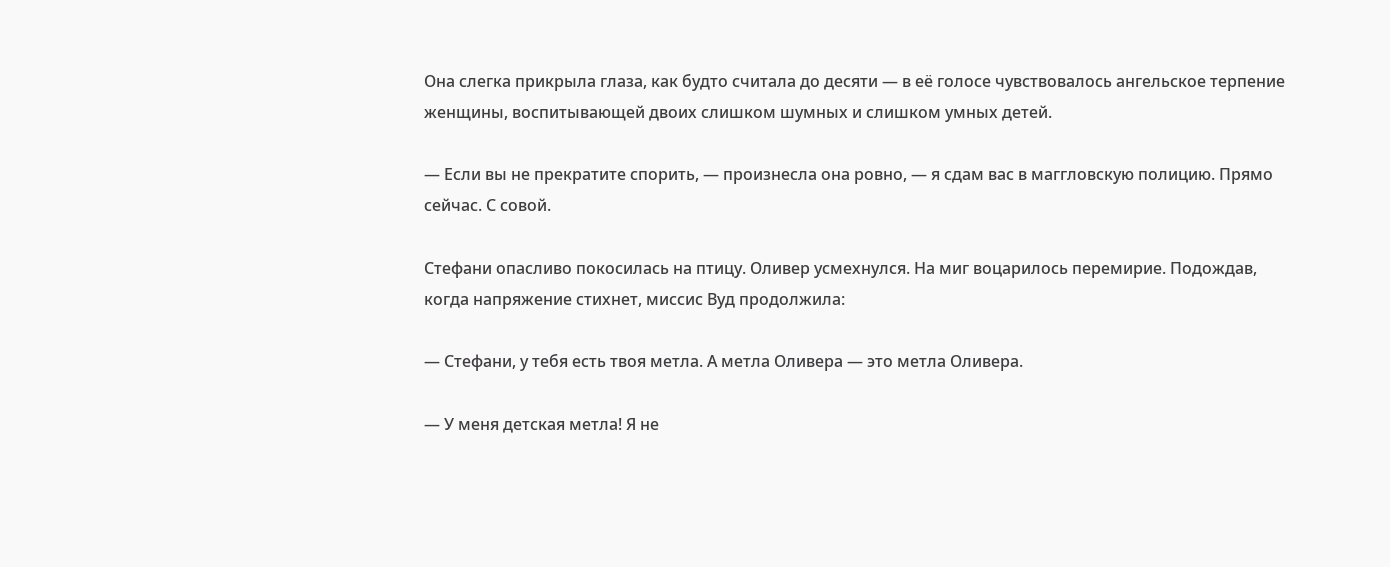Она слегка прикрыла глаза, как будто считала до десяти — в её голосе чувствовалось ангельское терпение женщины, воспитывающей двоих слишком шумных и слишком умных детей.

— Если вы не прекратите спорить, — произнесла она ровно, — я сдам вас в маггловскую полицию. Прямо сейчас. С совой.

Стефани опасливо покосилась на птицу. Оливер усмехнулся. На миг воцарилось перемирие. Подождав, когда напряжение стихнет, миссис Вуд продолжила:

— Стефани, у тебя есть твоя метла. А метла Оливера — это метла Оливера.

— У меня детская метла! Я не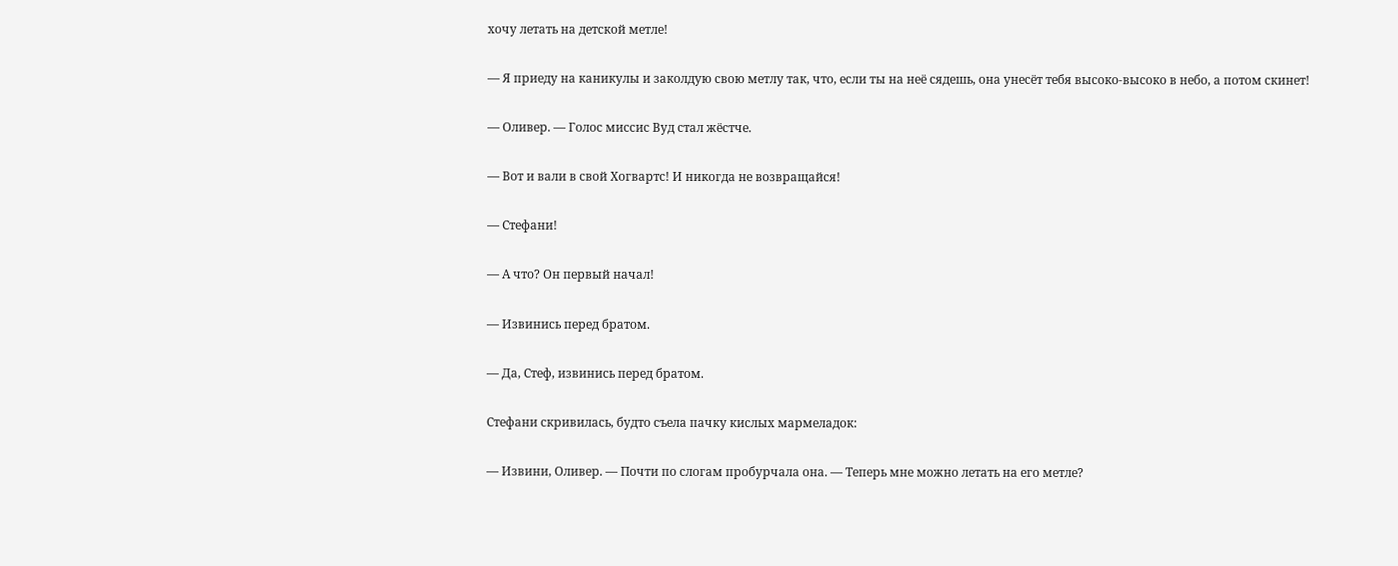хочу летать на детской метле!

— Я приеду на каникулы и заколдую свою метлу так, что, если ты на неё сядешь, она унесёт тебя высоко-высоко в небо, а потом скинет!

— Оливер. — Голос миссис Вуд стал жёстче.

— Вот и вали в свой Хогвартс! И никогда не возвращайся!

— Стефани!

— А что? Он первый начал!

— Извинись перед братом.

— Да, Стеф, извинись перед братом.

Стефани скривилась, будто съела пачку кислых мармеладок:

— Извини, Оливер. — Почти по слогам пробурчала она. — Теперь мне можно летать на его метле?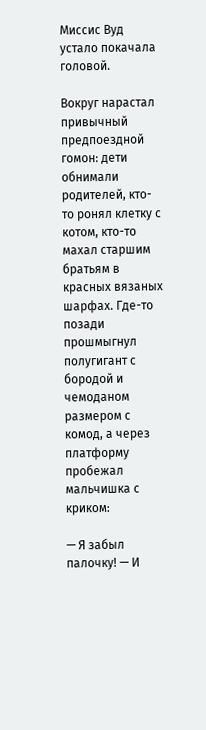Миссис Вуд устало покачала головой.

Вокруг нарастал привычный предпоездной гомон: дети обнимали родителей, кто-то ронял клетку с котом, кто-то махал старшим братьям в красных вязаных шарфах. Где-то позади прошмыгнул полугигант с бородой и чемоданом размером с комод, а через платформу пробежал мальчишка с криком:

— Я забыл палочку! — И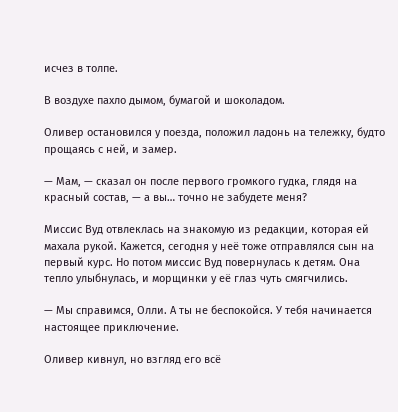исчез в толпе.

В воздухе пахло дымом, бумагой и шоколадом.

Оливер остановился у поезда, положил ладонь на тележку, будто прощаясь с ней, и замер.

— Мам, — сказал он после первого громкого гудка, глядя на красный состав, — а вы… точно не забудете меня?

Миссис Вуд отвлеклась на знакомую из редакции, которая ей махала рукой. Кажется, сегодня у неё тоже отправлялся сын на первый курс. Но потом миссис Вуд повернулась к детям. Она тепло улыбнулась, и морщинки у её глаз чуть смягчились.

— Мы справимся, Олли. А ты не беспокойся. У тебя начинается настоящее приключение.

Оливер кивнул, но взгляд его всё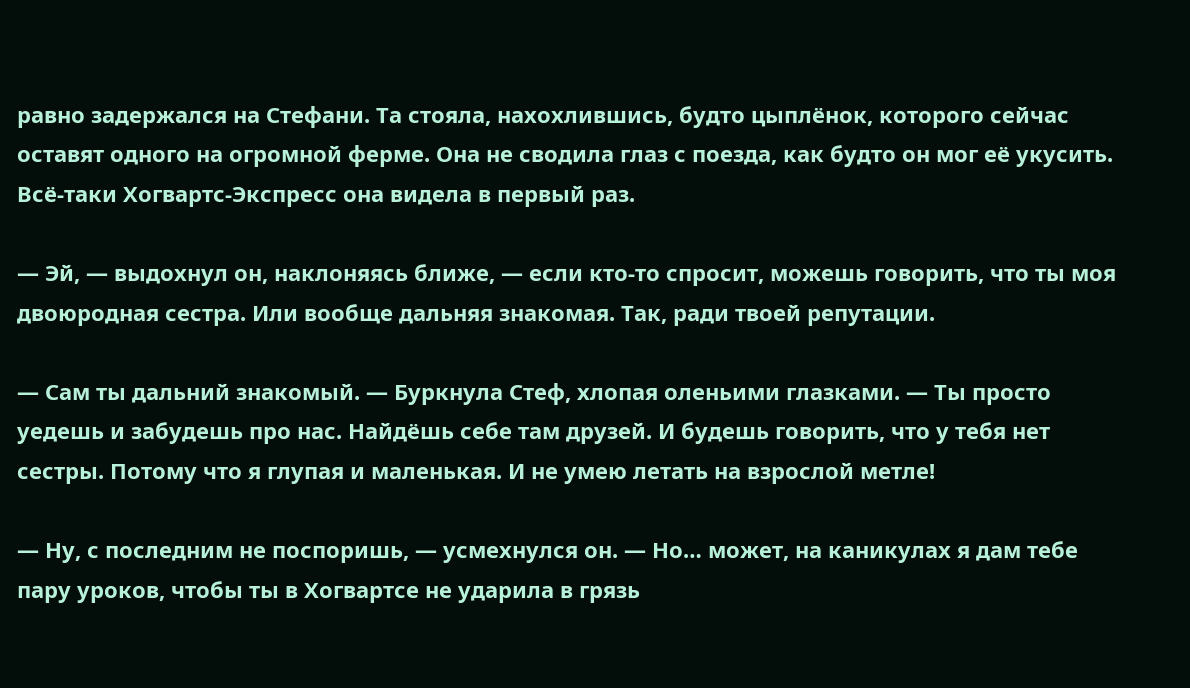равно задержался на Стефани. Та стояла, нахохлившись, будто цыплёнок, которого сейчас оставят одного на огромной ферме. Она не сводила глаз с поезда, как будто он мог её укусить. Всё-таки Хогвартс-Экспресс она видела в первый раз.

— Эй, — выдохнул он, наклоняясь ближе, — если кто-то спросит, можешь говорить, что ты моя двоюродная сестра. Или вообще дальняя знакомая. Так, ради твоей репутации.

— Сам ты дальний знакомый. — Буркнула Стеф, хлопая оленьими глазками. — Ты просто уедешь и забудешь про нас. Найдёшь себе там друзей. И будешь говорить, что у тебя нет сестры. Потому что я глупая и маленькая. И не умею летать на взрослой метле!

— Ну, с последним не поспоришь, — усмехнулся он. — Но… может, на каникулах я дам тебе пару уроков, чтобы ты в Хогвартсе не ударила в грязь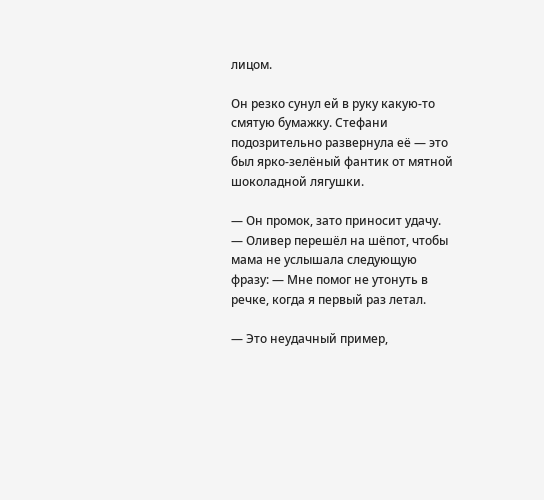лицом.

Он резко сунул ей в руку какую-то смятую бумажку. Стефани подозрительно развернула её — это был ярко-зелёный фантик от мятной шоколадной лягушки.

— Он промок, зато приносит удачу. — Оливер перешёл на шёпот, чтобы мама не услышала следующую фразу: — Мне помог не утонуть в речке, когда я первый раз летал.

— Это неудачный пример,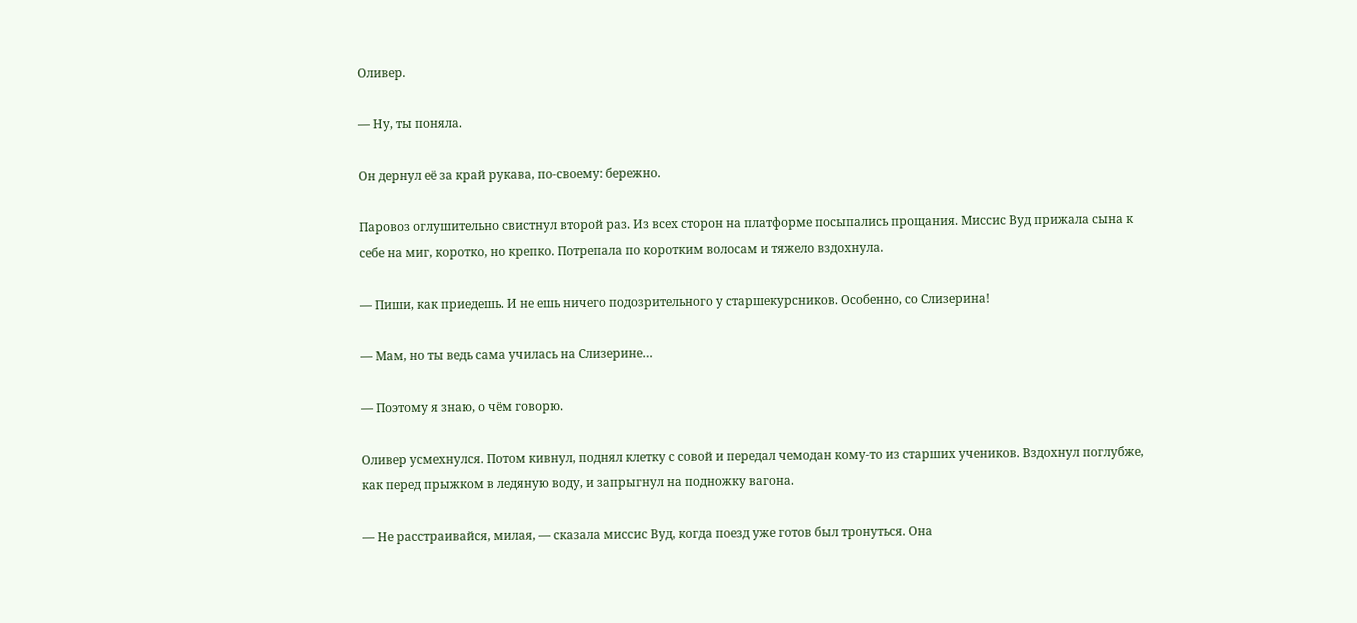Оливер.

— Ну, ты поняла.

Он дернул её за край рукава, по-своему: бережно.

Паровоз оглушительно свистнул второй раз. Из всех сторон на платформе посыпались прощания. Миссис Вуд прижала сына к себе на миг, коротко, но крепко. Потрепала по коротким волосам и тяжело вздохнула.

— Пиши, как приедешь. И не ешь ничего подозрительного у старшекурсников. Особенно, со Слизерина!

— Мам, но ты ведь сама училась на Слизерине…

— Поэтому я знаю, о чём говорю.

Оливер усмехнулся. Потом кивнул, поднял клетку с совой и передал чемодан кому-то из старших учеников. Вздохнул поглубже, как перед прыжком в ледяную воду, и запрыгнул на подножку вагона.

— Не расстраивайся, милая, — сказала миссис Вуд, когда поезд уже готов был тронуться. Она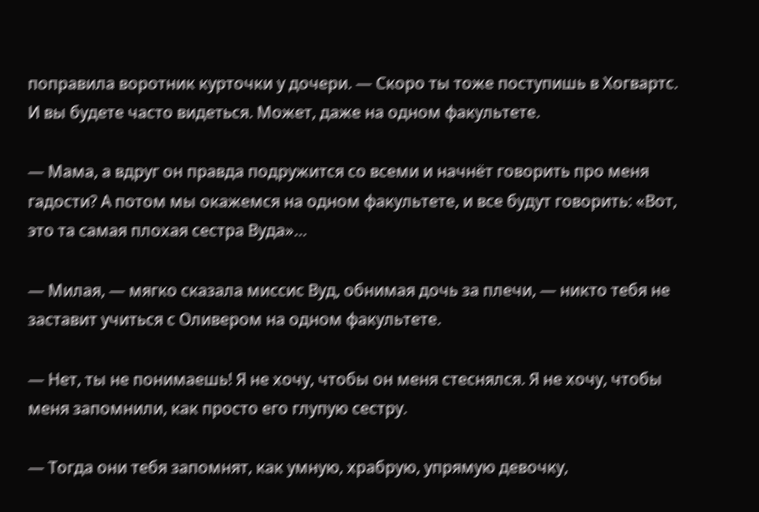поправила воротник курточки у дочери. — Скоро ты тоже поступишь в Хогвартс. И вы будете часто видеться. Может, даже на одном факультете.

— Мама, а вдруг он правда подружится со всеми и начнёт говорить про меня гадости? А потом мы окажемся на одном факультете, и все будут говорить: «Вот, это та самая плохая сестра Вуда»…

— Милая, — мягко сказала миссис Вуд, обнимая дочь за плечи, — никто тебя не заставит учиться с Оливером на одном факультете.

— Нет, ты не понимаешь! Я не хочу, чтобы он меня стеснялся. Я не хочу, чтобы меня запомнили, как просто его глупую сестру.

— Тогда они тебя запомнят, как умную, храбрую, упрямую девочку,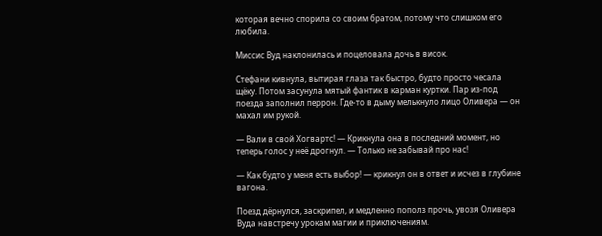которая вечно спорила со своим братом, потому что слишком его любила.

Миссис Вуд наклонилась и поцеловала дочь в висок.

Стефани кивнула, вытирая глаза так быстро, будто просто чесала щёку. Потом засунула мятый фантик в карман куртки. Пар из-под поезда заполнил перрон. Где-то в дыму мелькнуло лицо Оливера — он махал им рукой.

— Вали в свой Хогвартс! — Крикнула она в последний момент, но теперь голос у неё дрогнул. — Только не забывай про нас!

— Как будто у меня есть выбор! — крикнул он в ответ и исчез в глубине вагона.

Поезд дёрнулся, заскрипел, и медленно пополз прочь, увозя Оливера Вуда навстречу урокам магии и приключениям.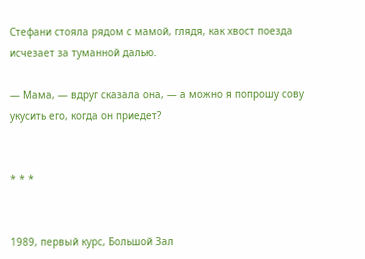Стефани стояла рядом с мамой, глядя, как хвост поезда исчезает за туманной далью.

— Мама, — вдруг сказала она, — а можно я попрошу сову укусить его, когда он приедет?


* * *


1989, первый курс, Большой Зал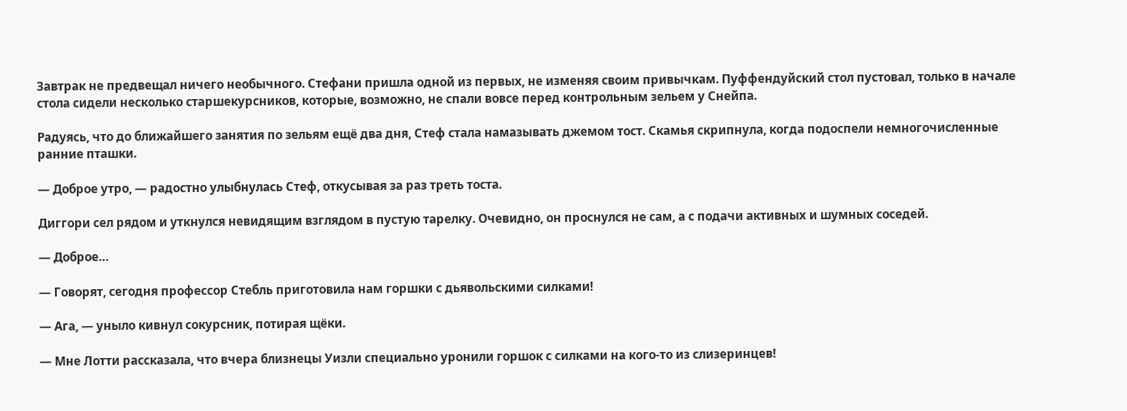Завтрак не предвещал ничего необычного. Стефани пришла одной из первых, не изменяя своим привычкам. Пуффендуйский стол пустовал, только в начале стола сидели несколько старшекурсников, которые, возможно, не спали вовсе перед контрольным зельем у Снейпа.

Радуясь, что до ближайшего занятия по зельям ещё два дня, Стеф стала намазывать джемом тост. Скамья скрипнула, когда подоспели немногочисленные ранние пташки.

— Доброе утро, — радостно улыбнулась Стеф, откусывая за раз треть тоста.

Диггори сел рядом и уткнулся невидящим взглядом в пустую тарелку. Очевидно, он проснулся не сам, а с подачи активных и шумных соседей.

— Доброе…

— Говорят, сегодня профессор Стебль приготовила нам горшки с дьявольскими силками!

— Ага, — уныло кивнул сокурсник, потирая щёки.

— Мне Лотти рассказала, что вчера близнецы Уизли специально уронили горшок с силками на кого-то из слизеринцев!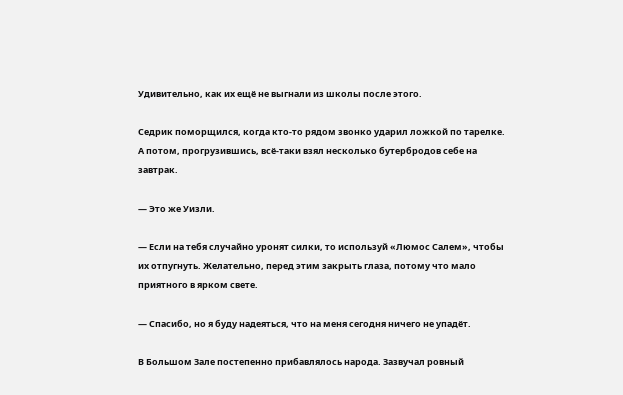Удивительно, как их ещё не выгнали из школы после этого.

Седрик поморщился, когда кто-то рядом звонко ударил ложкой по тарелке. А потом, прогрузившись, всё-таки взял несколько бутербродов себе на завтрак.

— Это же Уизли.

— Если на тебя случайно уронят силки, то используй «Люмос Салем», чтобы их отпугнуть. Желательно, перед этим закрыть глаза, потому что мало приятного в ярком свете.

— Спасибо, но я буду надеяться, что на меня сегодня ничего не упадёт.

В Большом Зале постепенно прибавлялось народа. Зазвучал ровный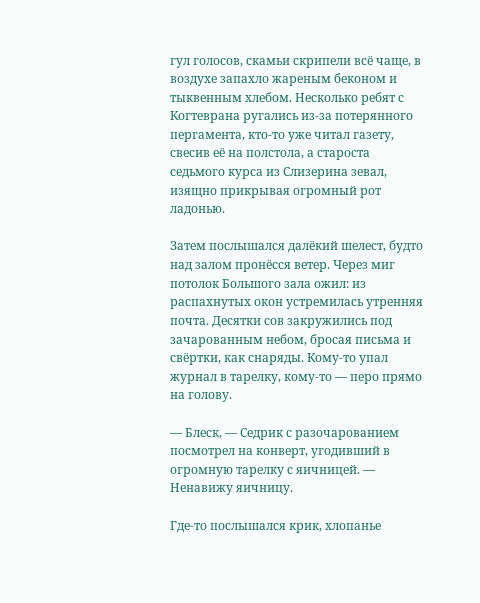гул голосов, скамьи скрипели всё чаще, в воздухе запахло жареным беконом и тыквенным хлебом. Несколько ребят с Когтеврана ругались из-за потерянного пергамента, кто-то уже читал газету, свесив её на полстола, а староста седьмого курса из Слизерина зевал, изящно прикрывая огромный рот ладонью.

Затем послышался далёкий шелест, будто над залом пронёсся ветер. Через миг потолок Большого зала ожил: из распахнутых окон устремилась утренняя почта. Десятки сов закружились под зачарованным небом, бросая письма и свёртки, как снаряды. Кому-то упал журнал в тарелку, кому-то — перо прямо на голову.

— Блеск, — Седрик с разочарованием посмотрел на конверт, угодивший в огромную тарелку с яичницей. — Ненавижу яичницу.

Где-то послышался крик, хлопанье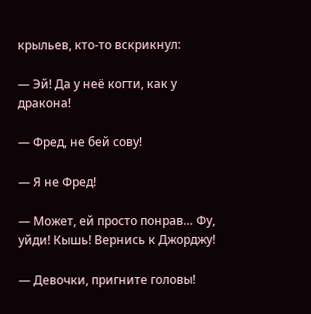крыльев, кто-то вскрикнул:

— Эй! Да у неё когти, как у дракона!

— Фред, не бей сову!

— Я не Фред!

— Может, ей просто понрав… Фу, уйди! Кышь! Вернись к Джорджу!

— Девочки, пригните головы!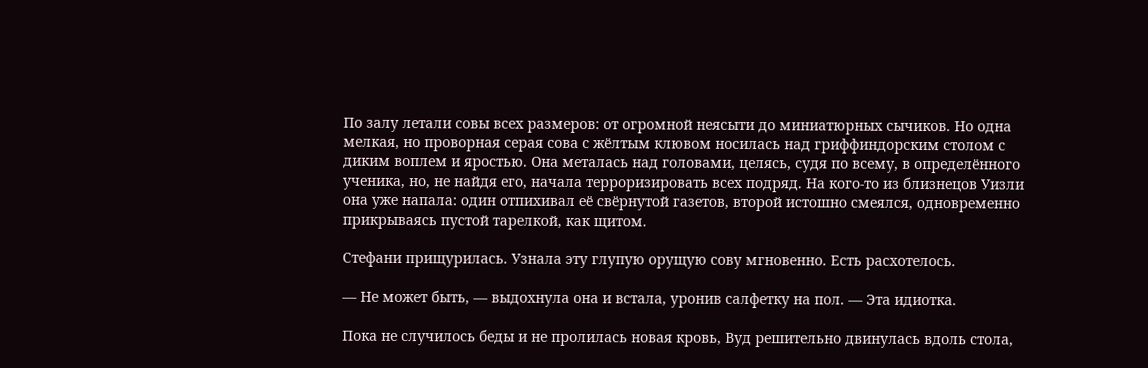По залу летали совы всех размеров: от огромной неясыти до миниатюрных сычиков. Но одна мелкая, но проворная серая сова с жёлтым клювом носилась над гриффиндорским столом с диким воплем и яростью. Она металась над головами, целясь, судя по всему, в определённого ученика, но, не найдя его, начала терроризировать всех подряд. На кого-то из близнецов Уизли она уже напала: один отпихивал её свёрнутой газетов, второй истошно смеялся, одновременно прикрываясь пустой тарелкой, как щитом.

Стефани прищурилась. Узнала эту глупую орущую сову мгновенно. Есть расхотелось.

— Не может быть, — выдохнула она и встала, уронив салфетку на пол. — Эта идиотка.

Пока не случилось беды и не пролилась новая кровь, Вуд решительно двинулась вдоль стола,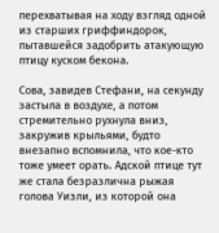перехватывая на ходу взгляд одной из старших гриффиндорок, пытавшейся задобрить атакующую птицу куском бекона.

Сова, завидев Стефани, на секунду застыла в воздухе, а потом стремительно рухнула вниз, закружив крыльями, будто внезапно вспомнила, что кое-кто тоже умеет орать. Адской птице тут же стала безразлична рыжая голова Уизли, из которой она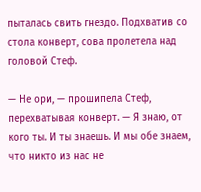пыталась свить гнездо. Подхватив со стола конверт, сова пролетела над головой Стеф.

— Не ори, — прошипела Стеф, перехватывая конверт. — Я знаю, от кого ты. И ты знаешь. И мы обе знаем, что никто из нас не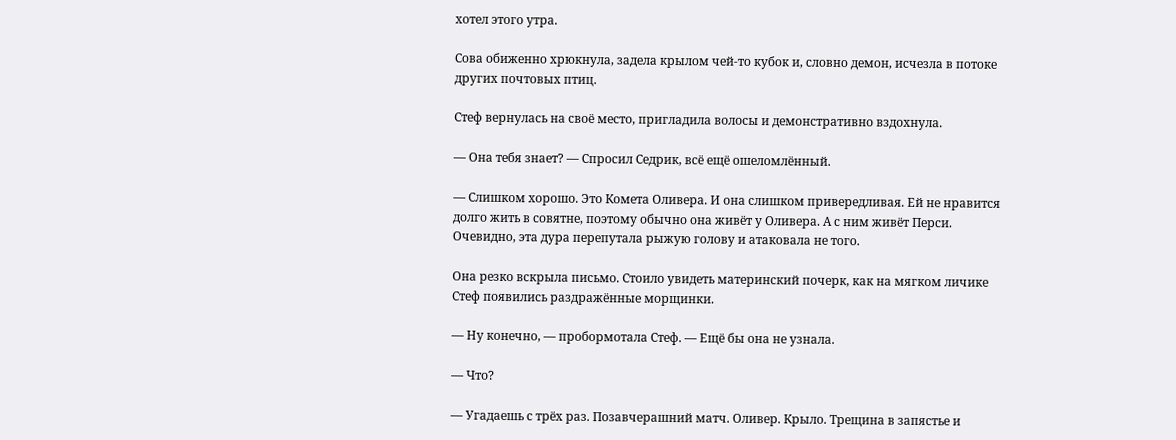хотел этого утра.

Сова обиженно хрюкнула, задела крылом чей-то кубок и, словно демон, исчезла в потоке других почтовых птиц.

Стеф вернулась на своё место, пригладила волосы и демонстративно вздохнула.

— Она тебя знает? — Спросил Седрик, всё ещё ошеломлённый.

— Слишком хорошо. Это Комета Оливера. И она слишком привередливая. Ей не нравится долго жить в совятне, поэтому обычно она живёт у Оливера. А с ним живёт Перси. Очевидно, эта дура перепутала рыжую голову и атаковала не того.

Она резко вскрыла письмо. Стоило увидеть материнский почерк, как на мягком личике Стеф появились раздражённые морщинки.

— Ну конечно, — пробормотала Стеф. — Ещё бы она не узнала.

— Что?

— Угадаешь с трёх раз. Позавчерашний матч. Оливер. Крыло. Трещина в запястье и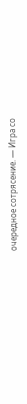очередное сотрясение. — Игра со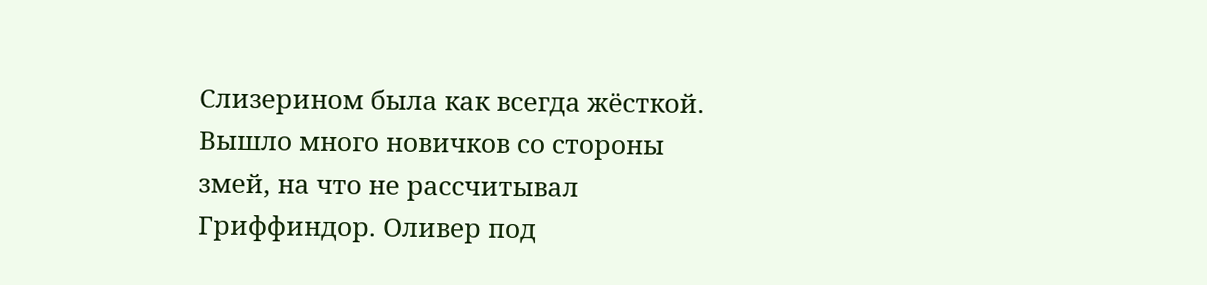Слизерином была как всегда жёсткой. Вышло много новичков со стороны змей, на что не рассчитывал Гриффиндор. Оливер под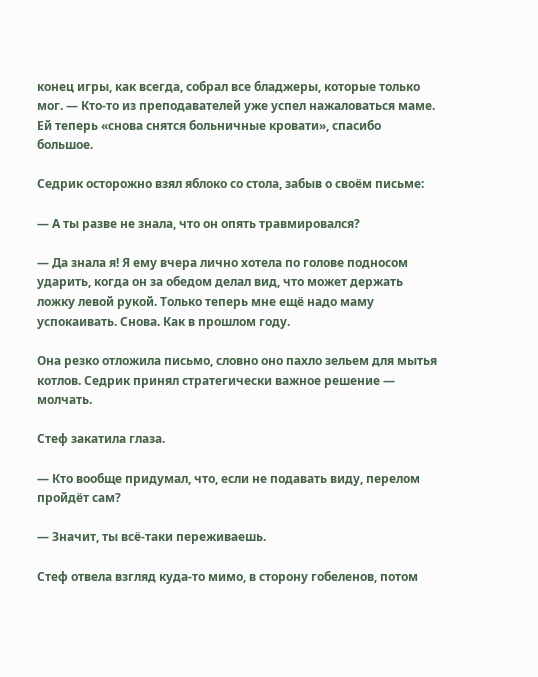конец игры, как всегда, собрал все бладжеры, которые только мог. — Кто-то из преподавателей уже успел нажаловаться маме. Ей теперь «снова снятся больничные кровати», спасибо большое.

Седрик осторожно взял яблоко со стола, забыв о своём письме:

— А ты разве не знала, что он опять травмировался?

— Да знала я! Я ему вчера лично хотела по голове подносом ударить, когда он за обедом делал вид, что может держать ложку левой рукой. Только теперь мне ещё надо маму успокаивать. Снова. Как в прошлом году.

Она резко отложила письмо, словно оно пахло зельем для мытья котлов. Седрик принял стратегически важное решение — молчать.

Стеф закатила глаза.

— Кто вообще придумал, что, если не подавать виду, перелом пройдёт сам?

— Значит, ты всё-таки переживаешь.

Стеф отвела взгляд куда-то мимо, в сторону гобеленов, потом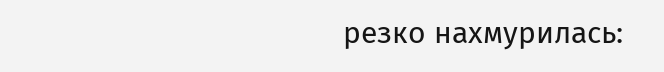резко нахмурилась: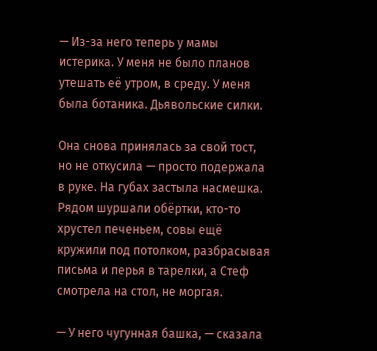— Из-за него теперь у мамы истерика. У меня не было планов утешать её утром, в среду. У меня была ботаника. Дьявольские силки.

Она снова принялась за свой тост, но не откусила — просто подержала в руке. На губах застыла насмешка. Рядом шуршали обёртки, кто-то хрустел печеньем, совы ещё кружили под потолком, разбрасывая письма и перья в тарелки, а Стеф смотрела на стол, не моргая.

— У него чугунная башка, — сказала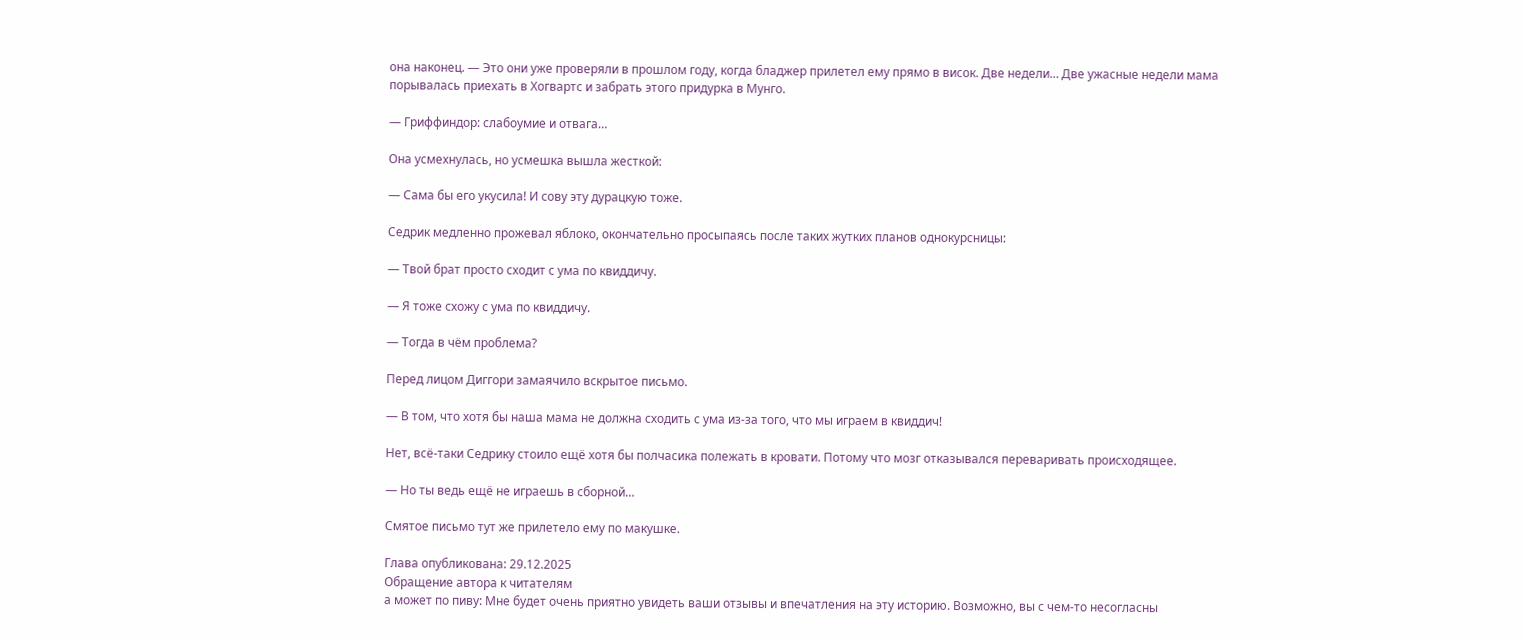она наконец. — Это они уже проверяли в прошлом году, когда бладжер прилетел ему прямо в висок. Две недели… Две ужасные недели мама порывалась приехать в Хогвартс и забрать этого придурка в Мунго.

— Гриффиндор: слабоумие и отвага…

Она усмехнулась, но усмешка вышла жесткой:

— Сама бы его укусила! И сову эту дурацкую тоже.

Седрик медленно прожевал яблоко, окончательно просыпаясь после таких жутких планов однокурсницы:

— Твой брат просто сходит с ума по квиддичу.

— Я тоже схожу с ума по квиддичу.

— Тогда в чём проблема?

Перед лицом Диггори замаячило вскрытое письмо.

— В том, что хотя бы наша мама не должна сходить с ума из-за того, что мы играем в квиддич!

Нет, всё-таки Седрику стоило ещё хотя бы полчасика полежать в кровати. Потому что мозг отказывался переваривать происходящее.

— Но ты ведь ещё не играешь в сборной…

Смятое письмо тут же прилетело ему по макушке.

Глава опубликована: 29.12.2025
Обращение автора к читателям
а может по пиву: Мне будет очень приятно увидеть ваши отзывы и впечатления на эту историю. Возможно, вы с чем-то несогласны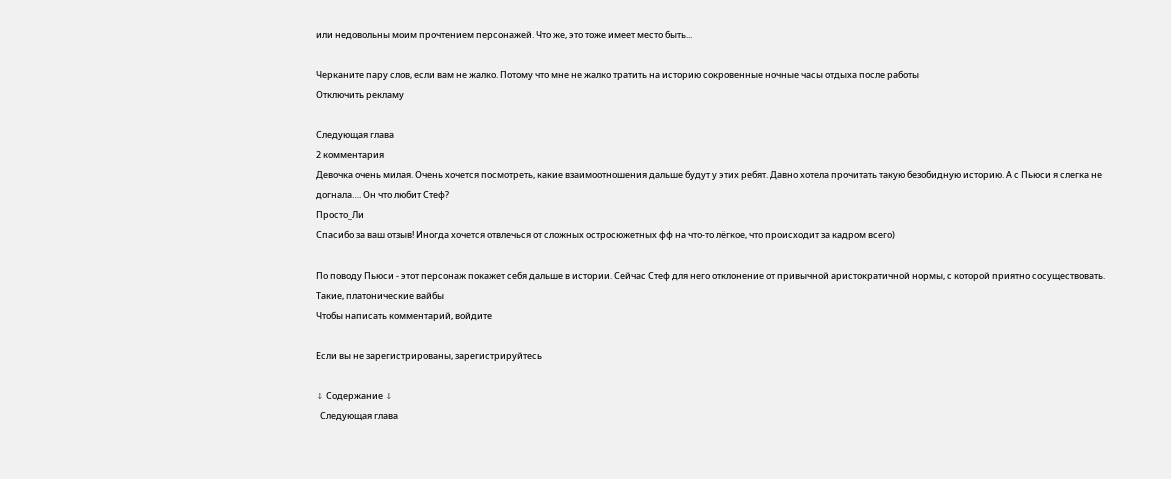или недовольны моим прочтением персонажей. Что же, это тоже имеет место быть...

Черканите пару слов, если вам не жалко. Потому что мне не жалко тратить на историю сокровенные ночные часы отдыха после работы
Отключить рекламу

Следующая глава
2 комментария
Девочка очень милая. Очень хочется посмотреть, какие взаимоотношения дальше будут у этих ребят. Давно хотела прочитать такую безобидную историю. А с Пьюси я слегка не догнала…. Он что любит Стеф?
Просто_Ли
Спасибо за ваш отзыв! Иногда хочется отвлечься от сложных остросюжетных фф на что-то лёгкое, что происходит за кадром всего)

По поводу Пьюси - этот персонаж покажет себя дальше в истории. Сейчас Стеф для него отклонение от привычной аристократичной нормы, с которой приятно сосуществовать. Такие, платонические вайбы
Чтобы написать комментарий, войдите

Если вы не зарегистрированы, зарегистрируйтесь

↓ Содержание ↓
  Следующая глава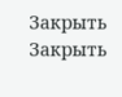Закрыть
Закрыть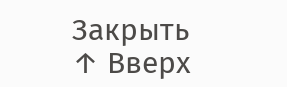Закрыть
↑ Вверх